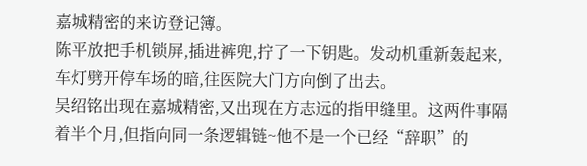嘉城精密的来访登记簿。
陈平放把手机锁屏,插进裤兜,拧了一下钥匙。发动机重新轰起来,车灯劈开停车场的暗,往医院大门方向倒了出去。
吴绍铭出现在嘉城精密,又出现在方志远的指甲缝里。这两件事隔着半个月,但指向同一条逻辑链~他不是一个已经“辞职”的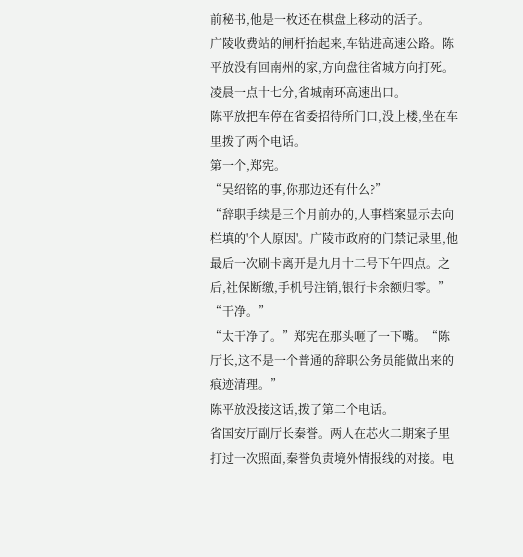前秘书,他是一枚还在棋盘上移动的活子。
广陵收费站的闸杆抬起来,车钻进高速公路。陈平放没有回南州的家,方向盘往省城方向打死。
凌晨一点十七分,省城南环高速出口。
陈平放把车停在省委招待所门口,没上楼,坐在车里拨了两个电话。
第一个,郑宪。
“吴绍铭的事,你那边还有什么?”
“辞职手续是三个月前办的,人事档案显示去向栏填的'个人原因'。广陵市政府的门禁记录里,他最后一次刷卡离开是九月十二号下午四点。之后,社保断缴,手机号注销,银行卡余额归零。”
“干净。”
“太干净了。”郑宪在那头咂了一下嘴。“陈厅长,这不是一个普通的辞职公务员能做出来的痕迹清理。”
陈平放没接这话,拨了第二个电话。
省国安厅副厅长秦誉。两人在芯火二期案子里打过一次照面,秦誉负责境外情报线的对接。电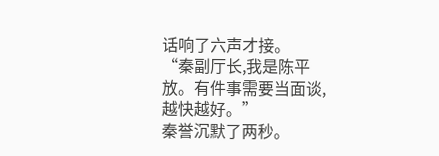话响了六声才接。
“秦副厅长,我是陈平放。有件事需要当面谈,越快越好。”
秦誉沉默了两秒。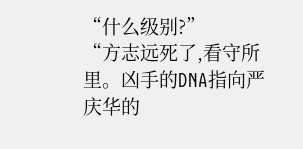“什么级别?”
“方志远死了,看守所里。凶手的DNA指向严庆华的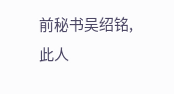前秘书吴绍铭,此人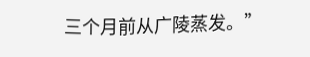三个月前从广陵蒸发。”